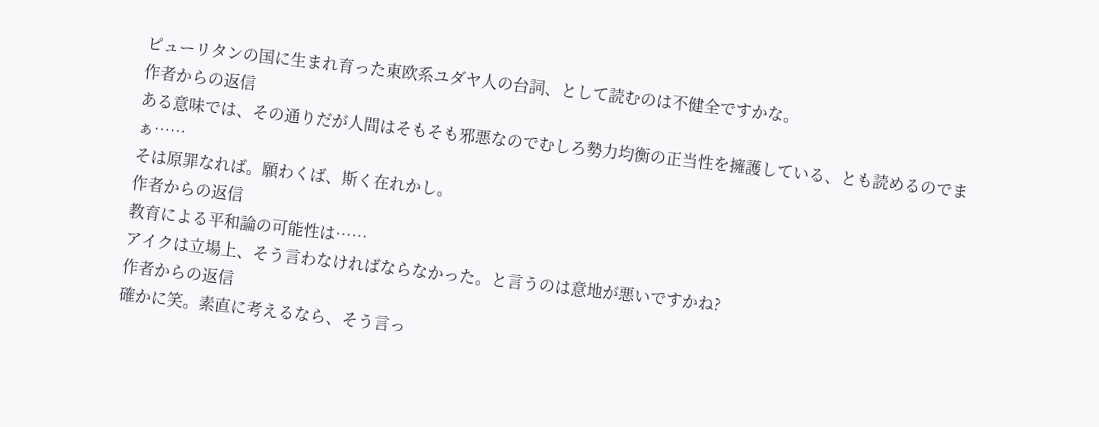ピューリタンの国に生まれ育った東欧系ユダヤ人の台詞、として読むのは不健全ですかな。
作者からの返信
ある意味では、その通りだが人間はそもそも邪悪なのでむしろ勢力均衡の正当性を擁護している、とも読めるのでまぁ……
そは原罪なれば。願わくば、斯く在れかし。
作者からの返信
教育による平和論の可能性は……
アイクは立場上、そう言わなければならなかった。と言うのは意地が悪いですかね?
作者からの返信
確かに笑。素直に考えるなら、そう言っ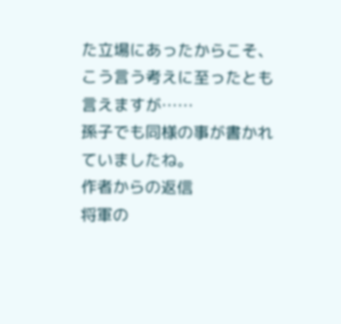た立場にあったからこそ、こう言う考えに至ったとも言えますが……
孫子でも同様の事が書かれていましたね。
作者からの返信
将軍の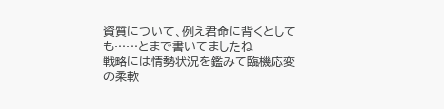資質について、例え君命に背くとしても……とまで書いてましたね
戦略には情勢状況を鑑みて臨機応変の柔軟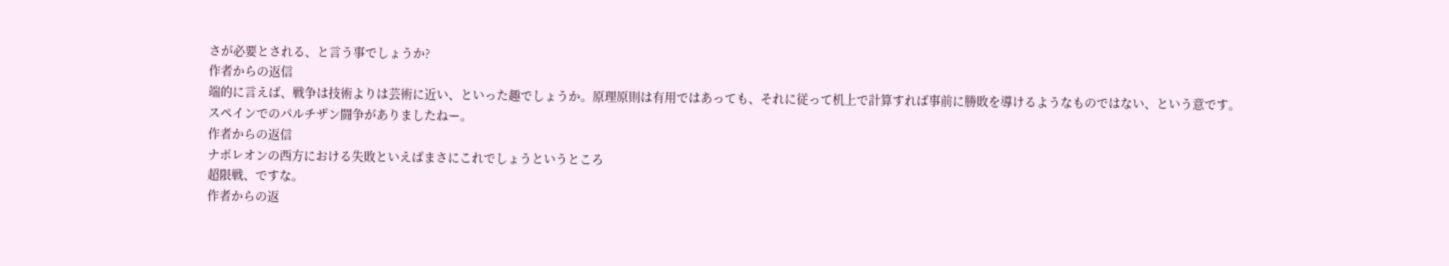さが必要とされる、と言う事でしょうか?
作者からの返信
端的に言えば、戦争は技術よりは芸術に近い、といった趣でしょうか。原理原則は有用ではあっても、それに従って机上で計算すれば事前に勝敗を導けるようなものではない、という意です。
スペインでのパルチザン闘争がありましたねー。
作者からの返信
ナポレオンの西方における失敗といえばまさにこれでしょうというところ
超限戦、ですな。
作者からの返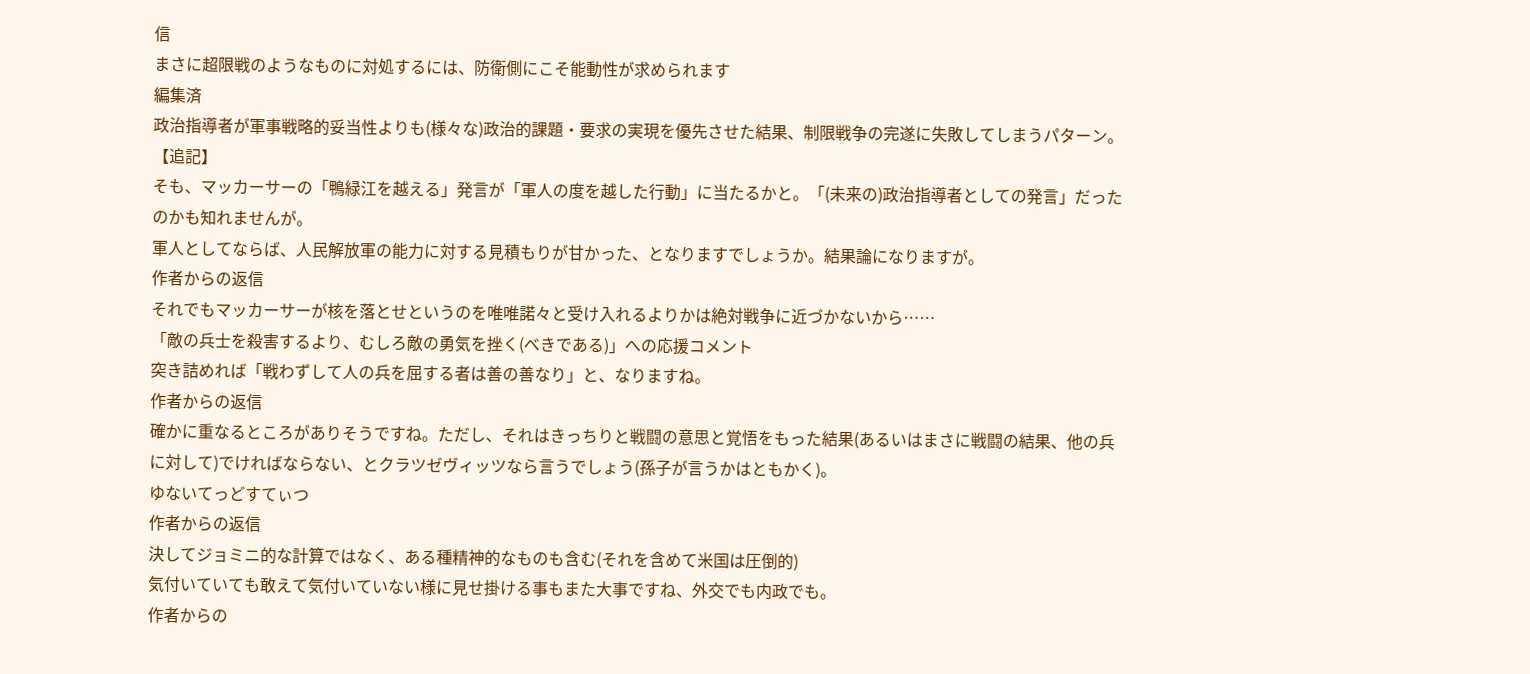信
まさに超限戦のようなものに対処するには、防衛側にこそ能動性が求められます
編集済
政治指導者が軍事戦略的妥当性よりも(様々な)政治的課題・要求の実現を優先させた結果、制限戦争の完遂に失敗してしまうパターン。
【追記】
そも、マッカーサーの「鴨緑江を越える」発言が「軍人の度を越した行動」に当たるかと。「(未来の)政治指導者としての発言」だったのかも知れませんが。
軍人としてならば、人民解放軍の能力に対する見積もりが甘かった、となりますでしょうか。結果論になりますが。
作者からの返信
それでもマッカーサーが核を落とせというのを唯唯諾々と受け入れるよりかは絶対戦争に近づかないから……
「敵の兵士を殺害するより、むしろ敵の勇気を挫く(べきである)」への応援コメント
突き詰めれば「戦わずして人の兵を屈する者は善の善なり」と、なりますね。
作者からの返信
確かに重なるところがありそうですね。ただし、それはきっちりと戦闘の意思と覚悟をもった結果(あるいはまさに戦闘の結果、他の兵に対して)でければならない、とクラツゼヴィッツなら言うでしょう(孫子が言うかはともかく)。
ゆないてっどすてぃつ
作者からの返信
決してジョミニ的な計算ではなく、ある種精神的なものも含む(それを含めて米国は圧倒的)
気付いていても敢えて気付いていない様に見せ掛ける事もまた大事ですね、外交でも内政でも。
作者からの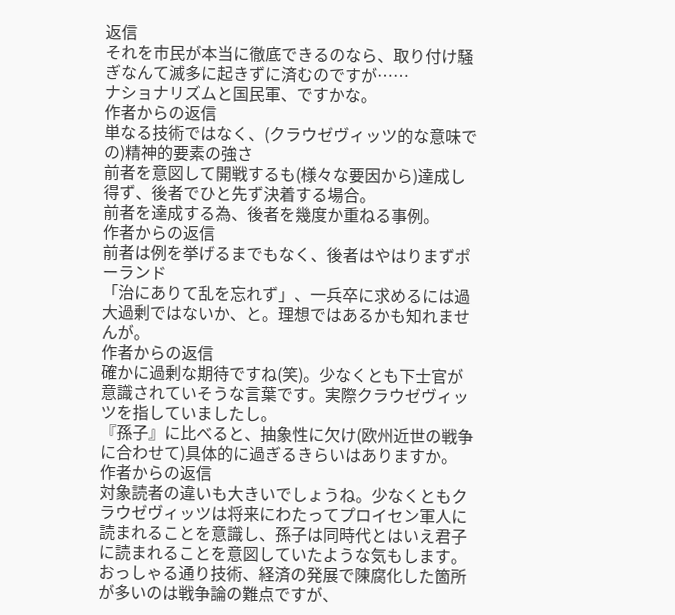返信
それを市民が本当に徹底できるのなら、取り付け騒ぎなんて滅多に起きずに済むのですが……
ナショナリズムと国民軍、ですかな。
作者からの返信
単なる技術ではなく、(クラウゼヴィッツ的な意味での)精神的要素の強さ
前者を意図して開戦するも(様々な要因から)達成し得ず、後者でひと先ず決着する場合。
前者を達成する為、後者を幾度か重ねる事例。
作者からの返信
前者は例を挙げるまでもなく、後者はやはりまずポーランド
「治にありて乱を忘れず」、一兵卒に求めるには過大過剰ではないか、と。理想ではあるかも知れませんが。
作者からの返信
確かに過剰な期待ですね(笑)。少なくとも下士官が意識されていそうな言葉です。実際クラウゼヴィッツを指していましたし。
『孫子』に比べると、抽象性に欠け(欧州近世の戦争に合わせて)具体的に過ぎるきらいはありますか。
作者からの返信
対象読者の違いも大きいでしょうね。少なくともクラウゼヴィッツは将来にわたってプロイセン軍人に読まれることを意識し、孫子は同時代とはいえ君子に読まれることを意図していたような気もします。
おっしゃる通り技術、経済の発展で陳腐化した箇所が多いのは戦争論の難点ですが、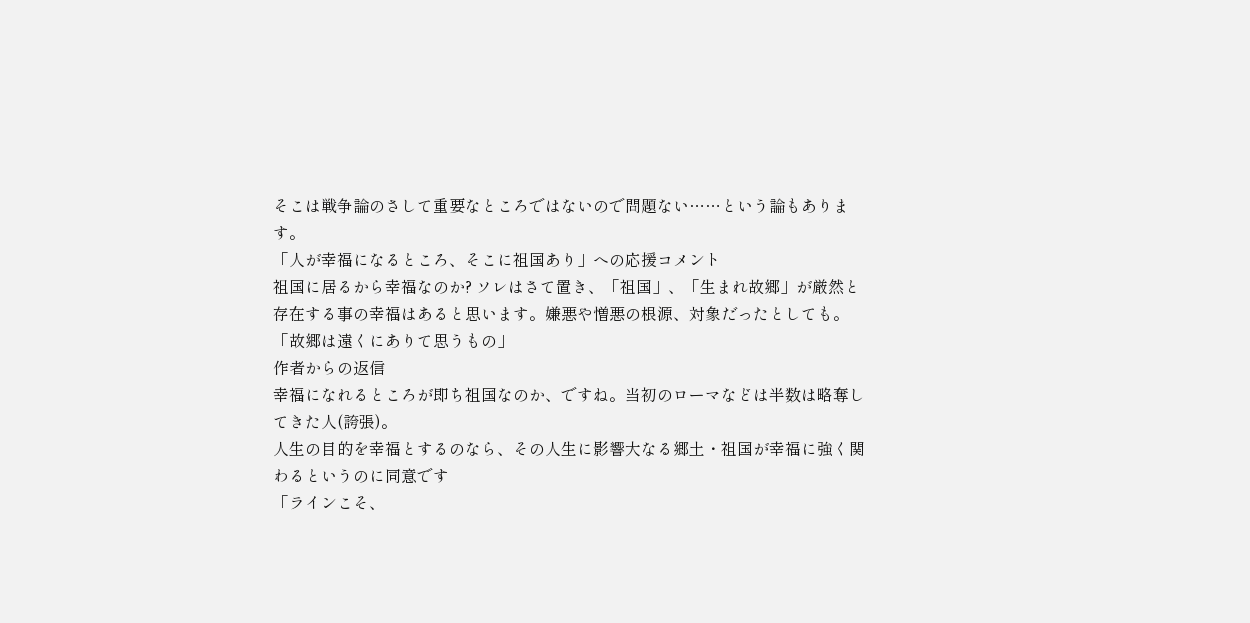そこは戦争論のさして重要なところではないので問題ない……という論もあります。
「人が幸福になるところ、そこに祖国あり」への応援コメント
祖国に居るから幸福なのか? ソレはさて置き、「祖国」、「生まれ故郷」が厳然と存在する事の幸福はあると思います。嫌悪や憎悪の根源、対象だったとしても。
「故郷は遠くにありて思うもの」
作者からの返信
幸福になれるところが即ち祖国なのか、ですね。当初のローマなどは半数は略奪してきた人(誇張)。
人生の目的を幸福とするのなら、その人生に影響大なる郷土・祖国が幸福に強く関わるというのに同意です
「ラインこそ、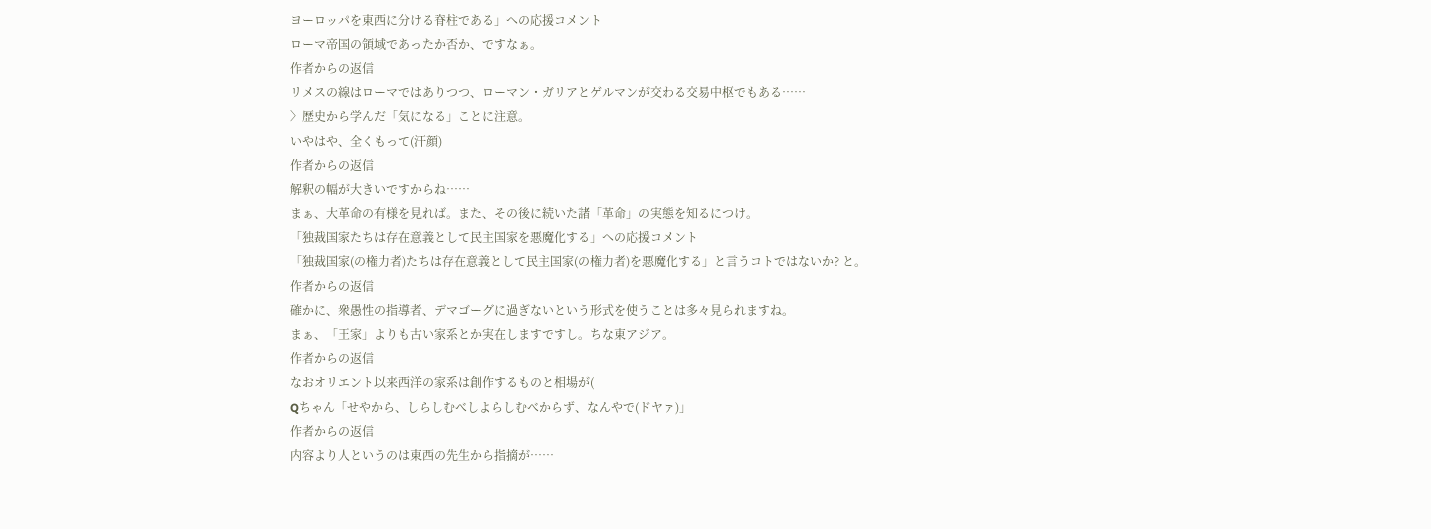ヨーロッパを東西に分ける脊柱である」への応援コメント
ローマ帝国の領域であったか否か、ですなぁ。
作者からの返信
リメスの線はローマではありつつ、ローマン・ガリアとゲルマンが交わる交易中枢でもある……
〉歴史から学んだ「気になる」ことに注意。
いやはや、全くもって(汗顔)
作者からの返信
解釈の幅が大きいですからね……
まぁ、大革命の有様を見れば。また、その後に続いた諸「革命」の実態を知るにつけ。
「独裁国家たちは存在意義として民主国家を悪魔化する」への応援コメント
「独裁国家(の権力者)たちは存在意義として民主国家(の権力者)を悪魔化する」と言うコトではないか? と。
作者からの返信
確かに、衆愚性の指導者、デマゴーグに過ぎないという形式を使うことは多々見られますね。
まぁ、「王家」よりも古い家系とか実在しますですし。ちな東アジア。
作者からの返信
なおオリエント以来西洋の家系は創作するものと相場が(
Qちゃん「せやから、しらしむべしよらしむべからず、なんやで(ドヤァ)」
作者からの返信
内容より人というのは東西の先生から指摘が……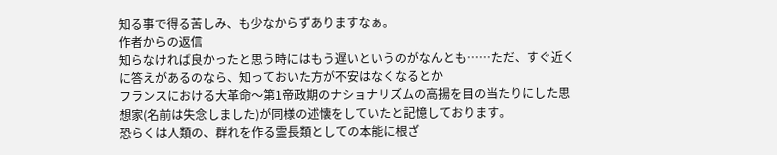知る事で得る苦しみ、も少なからずありますなぁ。
作者からの返信
知らなければ良かったと思う時にはもう遅いというのがなんとも……ただ、すぐ近くに答えがあるのなら、知っておいた方が不安はなくなるとか
フランスにおける大革命〜第1帝政期のナショナリズムの高揚を目の当たりにした思想家(名前は失念しました)が同様の述懐をしていたと記憶しております。
恐らくは人類の、群れを作る霊長類としての本能に根ざ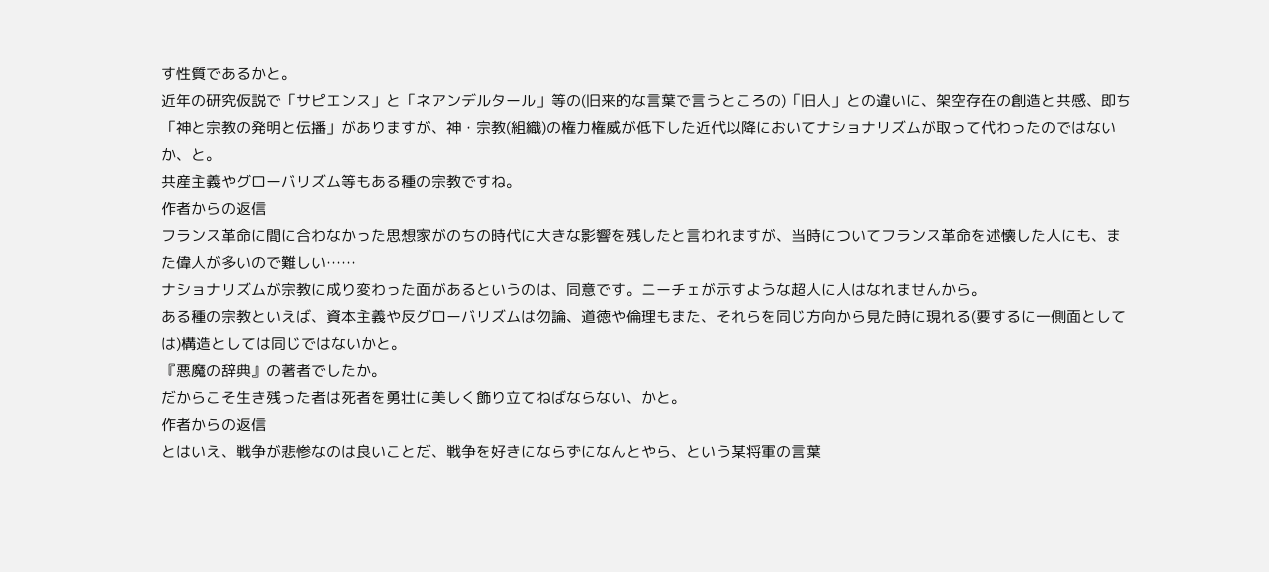す性質であるかと。
近年の研究仮説で「サピエンス」と「ネアンデルタール」等の(旧来的な言葉で言うところの)「旧人」との違いに、架空存在の創造と共感、即ち「神と宗教の発明と伝播」がありますが、神・宗教(組織)の権力権威が低下した近代以降においてナショナリズムが取って代わったのではないか、と。
共産主義やグローバリズム等もある種の宗教ですね。
作者からの返信
フランス革命に間に合わなかった思想家がのちの時代に大きな影響を残したと言われますが、当時についてフランス革命を述懐した人にも、また偉人が多いので難しい……
ナショナリズムが宗教に成り変わった面があるというのは、同意です。ニーチェが示すような超人に人はなれませんから。
ある種の宗教といえば、資本主義や反グローバリズムは勿論、道徳や倫理もまた、それらを同じ方向から見た時に現れる(要するに一側面としては)構造としては同じではないかと。
『悪魔の辞典』の著者でしたか。
だからこそ生き残った者は死者を勇壮に美しく飾り立てねばならない、かと。
作者からの返信
とはいえ、戦争が悲惨なのは良いことだ、戦争を好きにならずになんとやら、という某将軍の言葉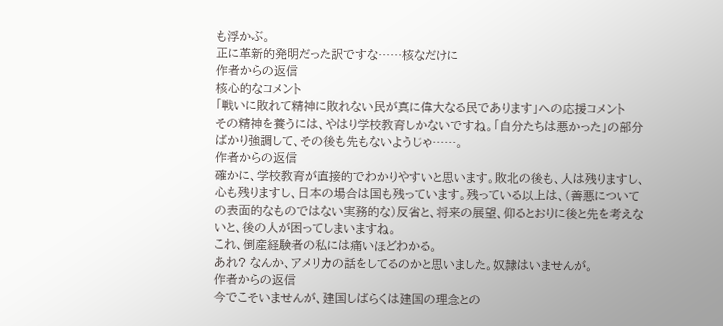も浮かぶ。
正に革新的発明だった訳ですな……核なだけに
作者からの返信
核心的なコメント
「戦いに敗れて精神に敗れない民が真に偉大なる民であります」への応援コメント
その精神を養うには、やはり学校教育しかないですね。「自分たちは悪かった」の部分ばかり強調して、その後も先もないようじゃ……。
作者からの返信
確かに、学校教育が直接的でわかりやすいと思います。敗北の後も、人は残りますし、心も残りますし、日本の場合は国も残っています。残っている以上は、(善悪についての表面的なものではない実務的な)反省と、将来の展望、仰るとおりに後と先を考えないと、後の人が困ってしまいますね。
これ、倒産経験者の私には痛いほどわかる。
あれ? なんか、アメリカの話をしてるのかと思いました。奴隷はいませんが。
作者からの返信
今でこそいませんが、建国しばらくは建国の理念との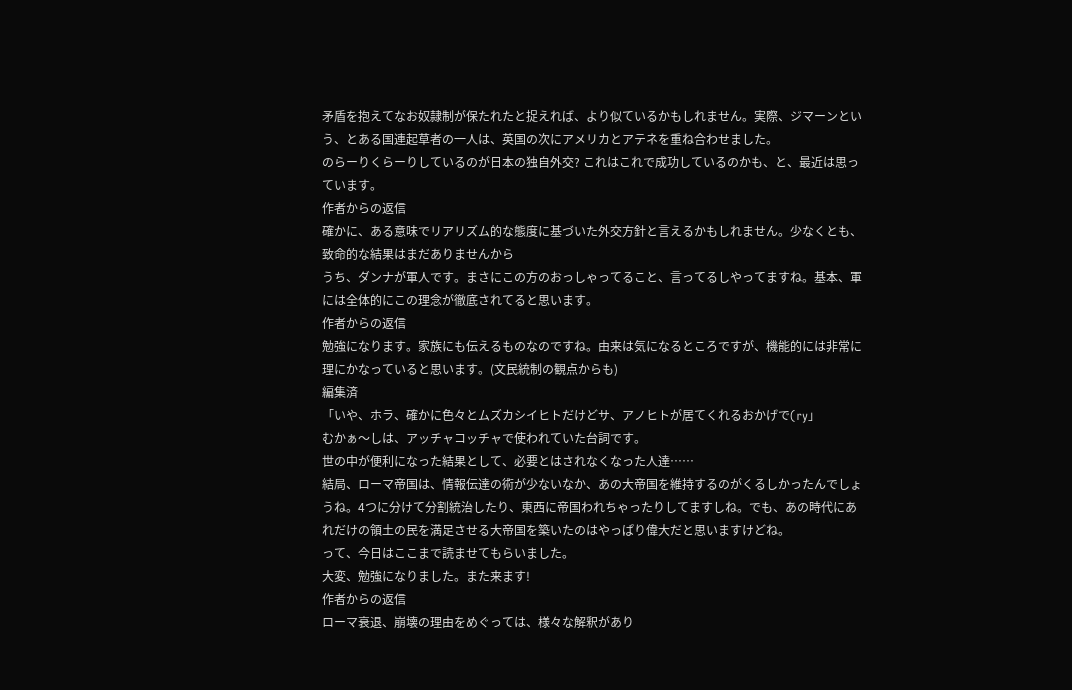矛盾を抱えてなお奴隷制が保たれたと捉えれば、より似ているかもしれません。実際、ジマーンという、とある国連起草者の一人は、英国の次にアメリカとアテネを重ね合わせました。
のらーりくらーりしているのが日本の独自外交? これはこれで成功しているのかも、と、最近は思っています。
作者からの返信
確かに、ある意味でリアリズム的な態度に基づいた外交方針と言えるかもしれません。少なくとも、致命的な結果はまだありませんから
うち、ダンナが軍人です。まさにこの方のおっしゃってること、言ってるしやってますね。基本、軍には全体的にこの理念が徹底されてると思います。
作者からの返信
勉強になります。家族にも伝えるものなのですね。由来は気になるところですが、機能的には非常に理にかなっていると思います。(文民統制の観点からも)
編集済
「いや、ホラ、確かに色々とムズカシイヒトだけどサ、アノヒトが居てくれるおかげで(ry」
むかぁ〜しは、アッチャコッチャで使われていた台詞です。
世の中が便利になった結果として、必要とはされなくなった人達……
結局、ローマ帝国は、情報伝達の術が少ないなか、あの大帝国を維持するのがくるしかったんでしょうね。4つに分けて分割統治したり、東西に帝国われちゃったりしてますしね。でも、あの時代にあれだけの領土の民を満足させる大帝国を築いたのはやっぱり偉大だと思いますけどね。
って、今日はここまで読ませてもらいました。
大変、勉強になりました。また来ます!
作者からの返信
ローマ衰退、崩壊の理由をめぐっては、様々な解釈があり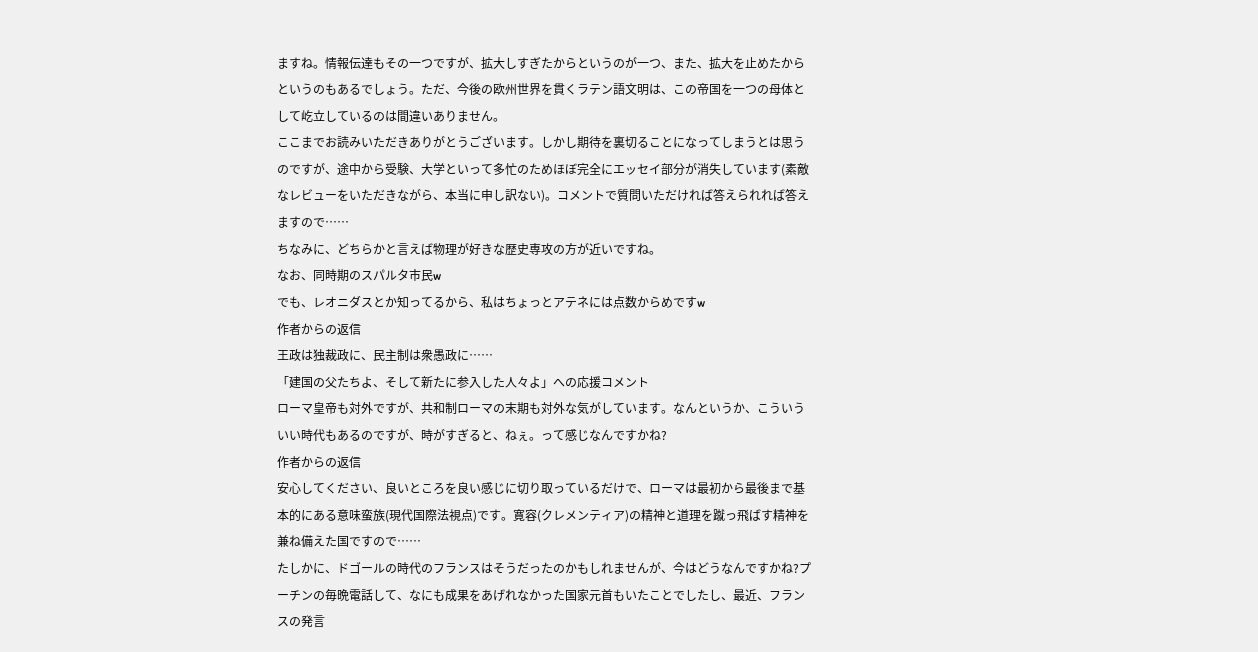ますね。情報伝達もその一つですが、拡大しすぎたからというのが一つ、また、拡大を止めたからというのもあるでしょう。ただ、今後の欧州世界を貫くラテン語文明は、この帝国を一つの母体として屹立しているのは間違いありません。
ここまでお読みいただきありがとうございます。しかし期待を裏切ることになってしまうとは思うのですが、途中から受験、大学といって多忙のためほぼ完全にエッセイ部分が消失しています(素敵なレビューをいただきながら、本当に申し訳ない)。コメントで質問いただければ答えられれば答えますので……
ちなみに、どちらかと言えば物理が好きな歴史専攻の方が近いですね。
なお、同時期のスパルタ市民w
でも、レオニダスとか知ってるから、私はちょっとアテネには点数からめですw
作者からの返信
王政は独裁政に、民主制は衆愚政に……
「建国の父たちよ、そして新たに参入した人々よ」への応援コメント
ローマ皇帝も対外ですが、共和制ローマの末期も対外な気がしています。なんというか、こういういい時代もあるのですが、時がすぎると、ねぇ。って感じなんですかね?
作者からの返信
安心してください、良いところを良い感じに切り取っているだけで、ローマは最初から最後まで基本的にある意味蛮族(現代国際法視点)です。寛容(クレメンティア)の精神と道理を蹴っ飛ばす精神を兼ね備えた国ですので……
たしかに、ドゴールの時代のフランスはそうだったのかもしれませんが、今はどうなんですかね?プーチンの毎晩電話して、なにも成果をあげれなかった国家元首もいたことでしたし、最近、フランスの発言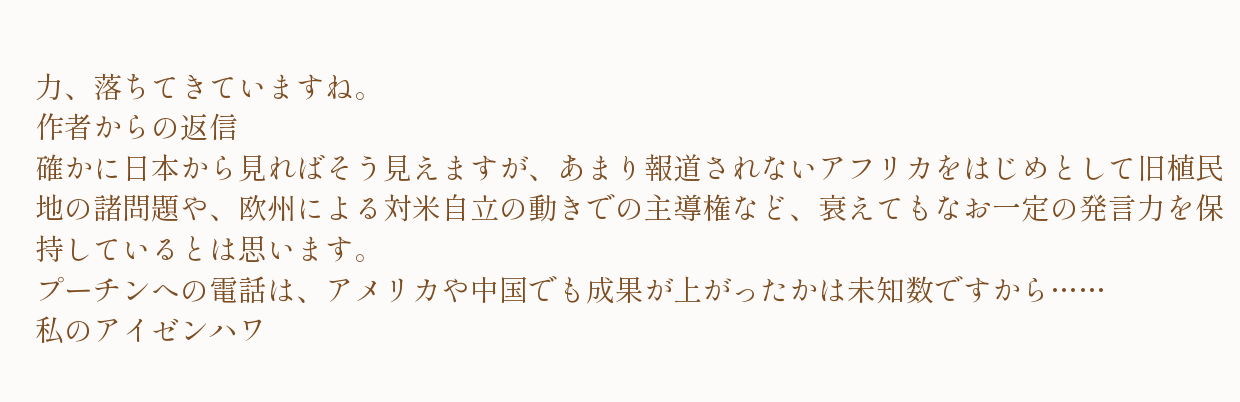力、落ちてきていますね。
作者からの返信
確かに日本から見ればそう見えますが、あまり報道されないアフリカをはじめとして旧植民地の諸問題や、欧州による対米自立の動きでの主導権など、衰えてもなお一定の発言力を保持しているとは思います。
プーチンへの電話は、アメリカや中国でも成果が上がったかは未知数ですから……
私のアイゼンハワ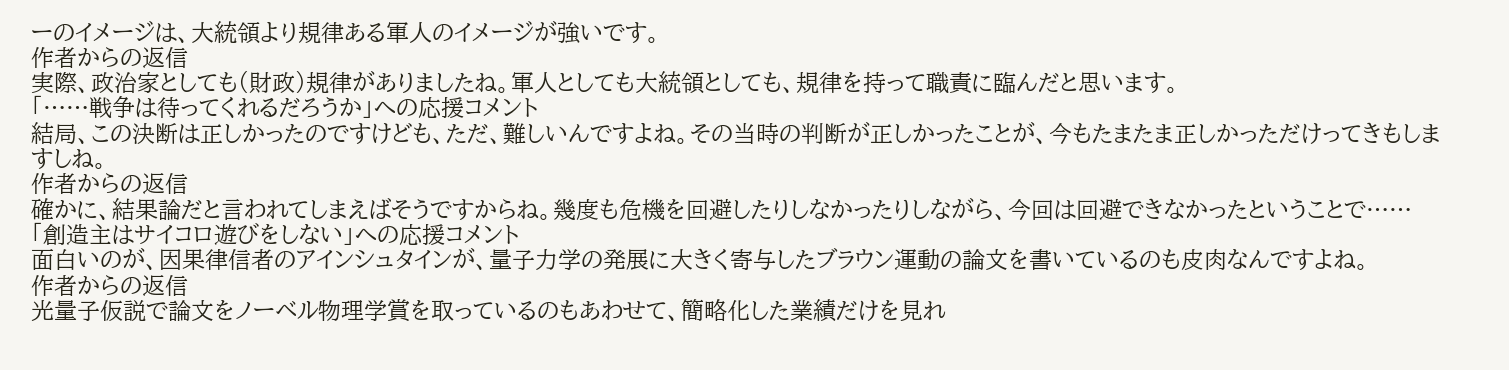ーのイメージは、大統領より規律ある軍人のイメージが強いです。
作者からの返信
実際、政治家としても(財政)規律がありましたね。軍人としても大統領としても、規律を持って職責に臨んだと思います。
「……戦争は待ってくれるだろうか」への応援コメント
結局、この決断は正しかったのですけども、ただ、難しいんですよね。その当時の判断が正しかったことが、今もたまたま正しかっただけってきもしますしね。
作者からの返信
確かに、結果論だと言われてしまえばそうですからね。幾度も危機を回避したりしなかったりしながら、今回は回避できなかったということで……
「創造主はサイコロ遊びをしない」への応援コメント
面白いのが、因果律信者のアインシュタインが、量子力学の発展に大きく寄与したブラウン運動の論文を書いているのも皮肉なんですよね。
作者からの返信
光量子仮説で論文をノーベル物理学賞を取っているのもあわせて、簡略化した業績だけを見れ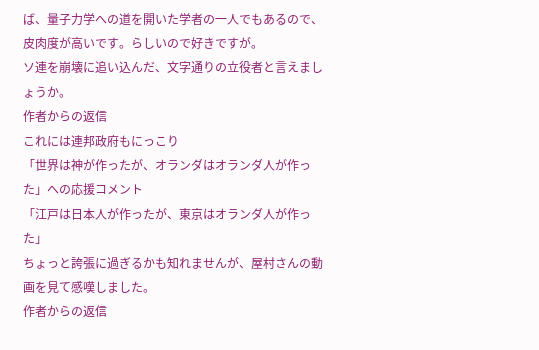ば、量子力学への道を開いた学者の一人でもあるので、皮肉度が高いです。らしいので好きですが。
ソ連を崩壊に追い込んだ、文字通りの立役者と言えましょうか。
作者からの返信
これには連邦政府もにっこり
「世界は神が作ったが、オランダはオランダ人が作った」への応援コメント
「江戸は日本人が作ったが、東京はオランダ人が作った」
ちょっと誇張に過ぎるかも知れませんが、屋村さんの動画を見て感嘆しました。
作者からの返信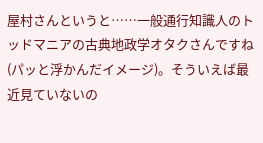屋村さんというと……一般通行知識人のトッドマニアの古典地政学オタクさんですね(パッと浮かんだイメージ)。そういえば最近見ていないの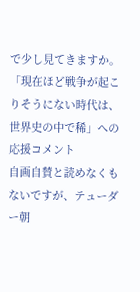で少し見てきますか。
「現在ほど戦争が起こりそうにない時代は、世界史の中で稀」への応援コメント
自画自賛と読めなくもないですが、テューダー朝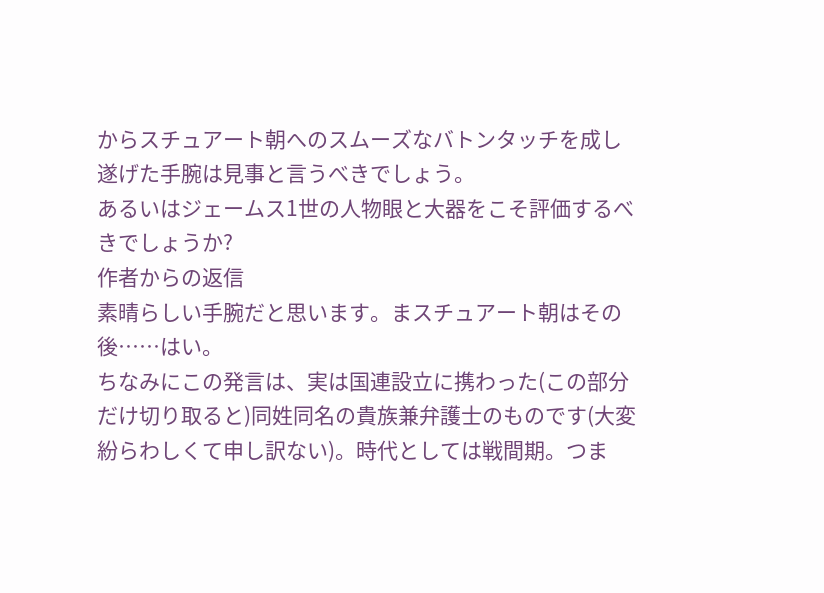からスチュアート朝へのスムーズなバトンタッチを成し遂げた手腕は見事と言うべきでしょう。
あるいはジェームス1世の人物眼と大器をこそ評価するべきでしょうか?
作者からの返信
素晴らしい手腕だと思います。まスチュアート朝はその後……はい。
ちなみにこの発言は、実は国連設立に携わった(この部分だけ切り取ると)同姓同名の貴族兼弁護士のものです(大変紛らわしくて申し訳ない)。時代としては戦間期。つま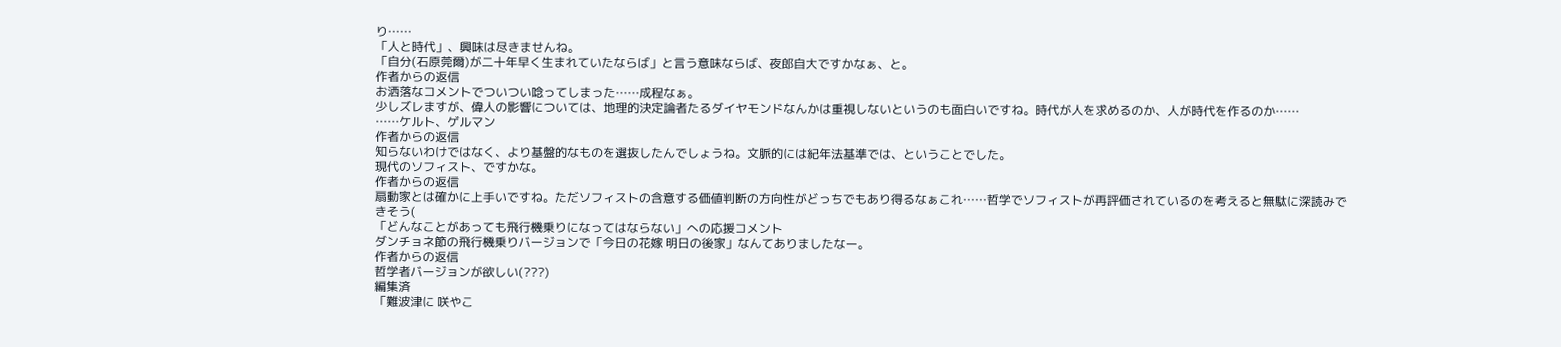り……
「人と時代」、興味は尽きませんね。
「自分(石原莞爾)が二十年早く生まれていたならば」と言う意味ならば、夜郎自大ですかなぁ、と。
作者からの返信
お洒落なコメントでついつい唸ってしまった……成程なぁ。
少しズレますが、偉人の影響については、地理的決定論者たるダイヤモンドなんかは重視しないというのも面白いですね。時代が人を求めるのか、人が時代を作るのか……
……ケルト、ゲルマン
作者からの返信
知らないわけではなく、より基盤的なものを選抜したんでしょうね。文脈的には紀年法基準では、ということでした。
現代のソフィスト、ですかな。
作者からの返信
扇動家とは確かに上手いですね。ただソフィストの含意する価値判断の方向性がどっちでもあり得るなぁこれ……哲学でソフィストが再評価されているのを考えると無駄に深読みできそう(
「どんなことがあっても飛行機乗りになってはならない」への応援コメント
ダンチョネ節の飛行機乗りバージョンで「今日の花嫁 明日の後家」なんてありましたなー。
作者からの返信
哲学者バージョンが欲しい(???)
編集済
「難波津に 咲やこ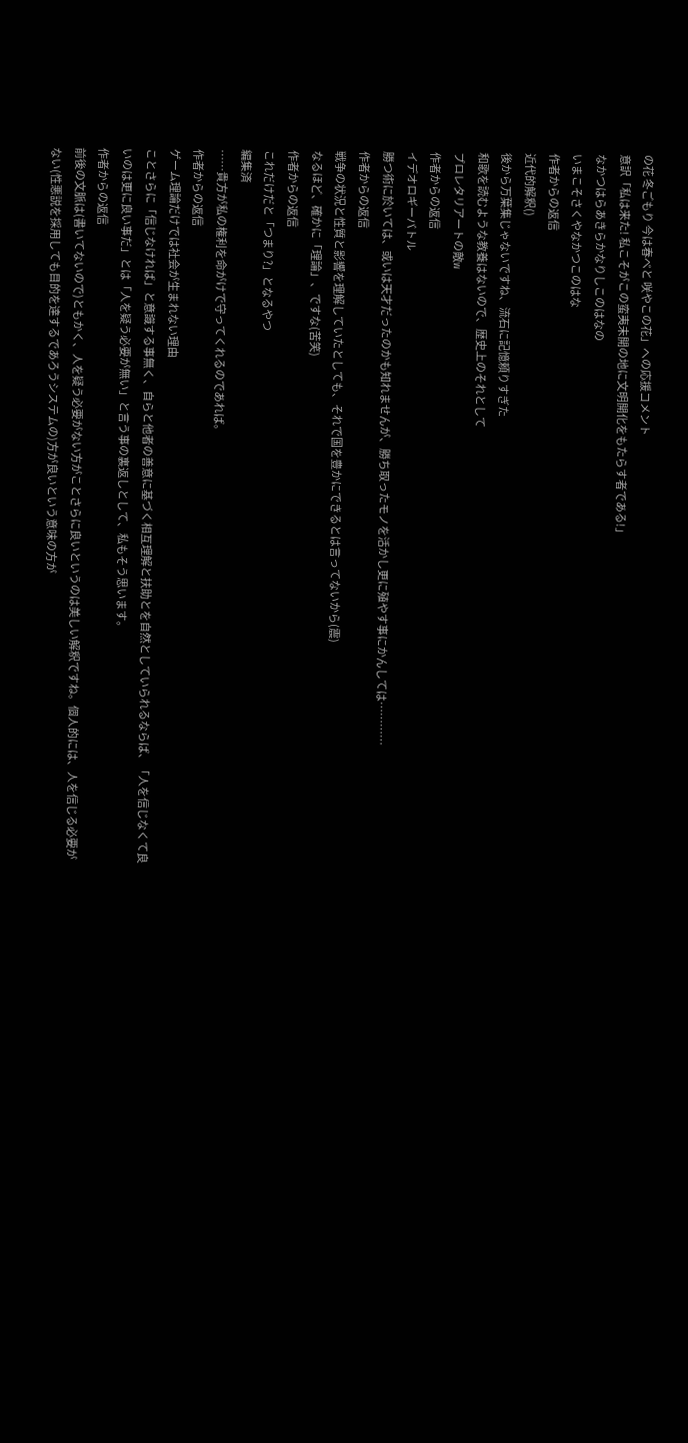の花 冬ごもり 今は春べと 咲やこの花」への応援コメント
意訳「私は来た! 私こそがこの蛮夷未開の地に文明開化をもたらす者である!」
なかつはらあきらかなりしこのはなの
いまこそさくやなかつこのはな
作者からの返信
近代的解釈()
後から万葉集じゃないですね、流石に記憶頼りすぎた
和歌を読むような教養はないので、歴史上のそれとして
プロレタリアートの敵w
作者からの返信
イデオロギーバトル
勝つ術に於いては、或いは天才だったのかも知れませんが、勝ち取ったモノを活かし更に殖やす事にかんしては…………
作者からの返信
戦争の状況と性質と影響を理解していたとしても、それで国を豊かにできるとは言ってないから(震)
なるほど、確かに「理論」、ですな(苦笑)
作者からの返信
これだけだと「つまり?」となるやつ
編集済
……貴方が私の権利を命がけで守ってくれるのであれば。
作者からの返信
ゲーム理論だけでは社会が生まれない理由
ことさらに「信じなければ」と意識する事無く、自らと他者の善意に基づく相互理解と扶助とを自然としていられるならば、「人を信じなくて良いのは更に良い事だ」とは「人を疑う必要が無い」と言う事の裏返しとして、私もそう思います。
作者からの返信
前後の文脈は(書いてないので)ともかく、人を疑う必要がない方がことさらに良いというのは美しい解釈ですね。個人的には、人を信じる必要がない(性悪説を採用しても目的を達するであろうシステムの)方が良いという意味の方が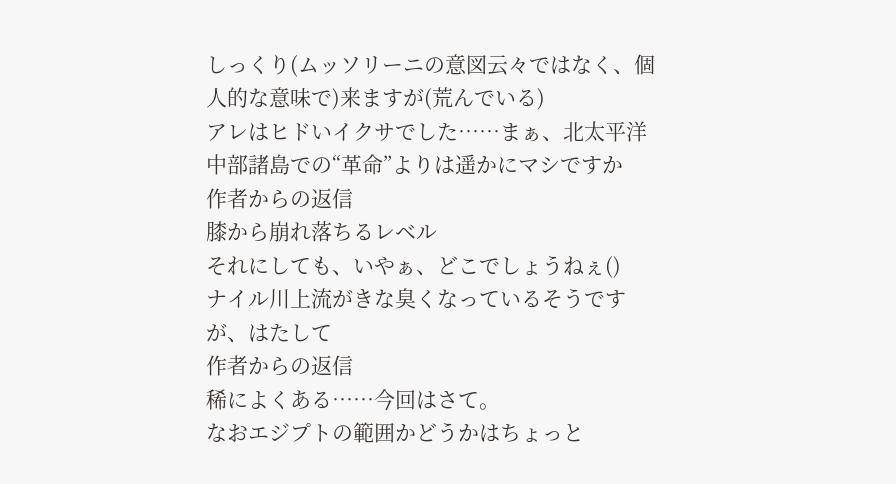しっくり(ムッソリーニの意図云々ではなく、個人的な意味で)来ますが(荒んでいる)
アレはヒドいイクサでした……まぁ、北太平洋中部諸島での“革命”よりは遥かにマシですか
作者からの返信
膝から崩れ落ちるレベル
それにしても、いやぁ、どこでしょうねぇ()
ナイル川上流がきな臭くなっているそうですが、はたして
作者からの返信
稀によくある……今回はさて。
なおエジプトの範囲かどうかはちょっと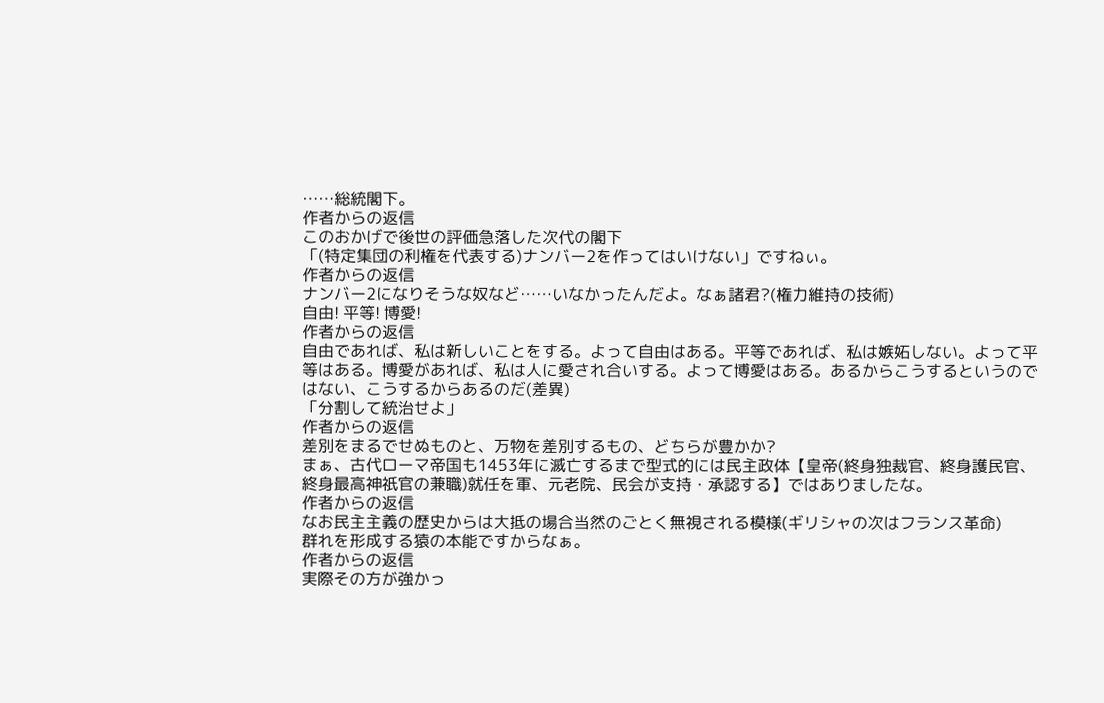……総統閣下。
作者からの返信
このおかげで後世の評価急落した次代の閣下
「(特定集団の利権を代表する)ナンバー2を作ってはいけない」ですねぃ。
作者からの返信
ナンバー2になりそうな奴など……いなかったんだよ。なぁ諸君?(権力維持の技術)
自由! 平等! 博愛!
作者からの返信
自由であれば、私は新しいことをする。よって自由はある。平等であれば、私は嫉妬しない。よって平等はある。博愛があれば、私は人に愛され合いする。よって博愛はある。あるからこうするというのではない、こうするからあるのだ(差異)
「分割して統治せよ」
作者からの返信
差別をまるでせぬものと、万物を差別するもの、どちらが豊かか?
まぁ、古代ローマ帝国も1453年に滅亡するまで型式的には民主政体【皇帝(終身独裁官、終身護民官、終身最高神祇官の兼職)就任を軍、元老院、民会が支持・承認する】ではありましたな。
作者からの返信
なお民主主義の歴史からは大抵の場合当然のごとく無視される模様(ギリシャの次はフランス革命)
群れを形成する猿の本能ですからなぁ。
作者からの返信
実際その方が強かっ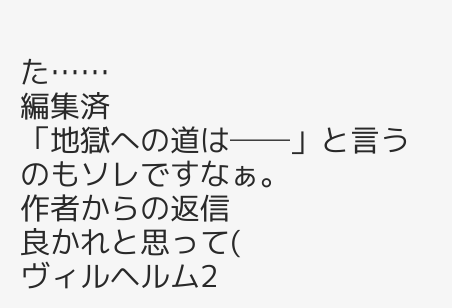た……
編集済
「地獄への道は──」と言うのもソレですなぁ。
作者からの返信
良かれと思って(
ヴィルヘルム2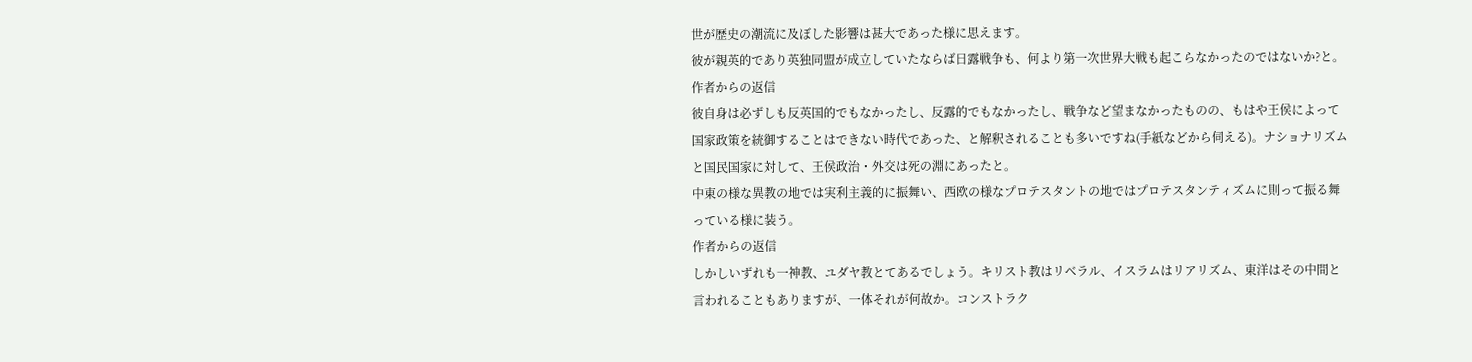世が歴史の潮流に及ぼした影響は甚大であった様に思えます。
彼が親英的であり英独同盟が成立していたならば日露戦争も、何より第一次世界大戦も起こらなかったのではないか?と。
作者からの返信
彼自身は必ずしも反英国的でもなかったし、反露的でもなかったし、戦争など望まなかったものの、もはや王侯によって国家政策を統御することはできない時代であった、と解釈されることも多いですね(手紙などから伺える)。ナショナリズムと国民国家に対して、王侯政治・外交は死の淵にあったと。
中東の様な異教の地では実利主義的に振舞い、西欧の様なプロテスタントの地ではプロテスタンティズムに則って振る舞っている様に装う。
作者からの返信
しかしいずれも一神教、ユダヤ教とてあるでしょう。キリスト教はリベラル、イスラムはリアリズム、東洋はその中間と言われることもありますが、一体それが何故か。コンストラク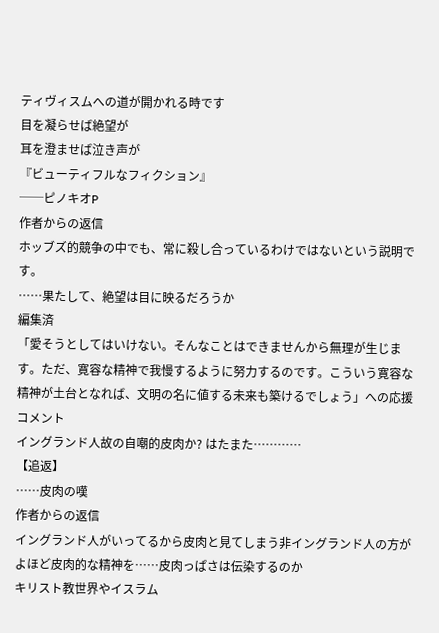ティヴィスムへの道が開かれる時です
目を凝らせば絶望が
耳を澄ませば泣き声が
『ビューティフルなフィクション』
──ピノキオP
作者からの返信
ホッブズ的競争の中でも、常に殺し合っているわけではないという説明です。
……果たして、絶望は目に映るだろうか
編集済
「愛そうとしてはいけない。そんなことはできませんから無理が生じます。ただ、寛容な精神で我慢するように努力するのです。こういう寛容な精神が土台となれば、文明の名に値する未来も築けるでしょう」への応援コメント
イングランド人故の自嘲的皮肉か? はたまた…………
【追返】
……皮肉の嘆
作者からの返信
イングランド人がいってるから皮肉と見てしまう非イングランド人の方がよほど皮肉的な精神を……皮肉っぱさは伝染するのか
キリスト教世界やイスラム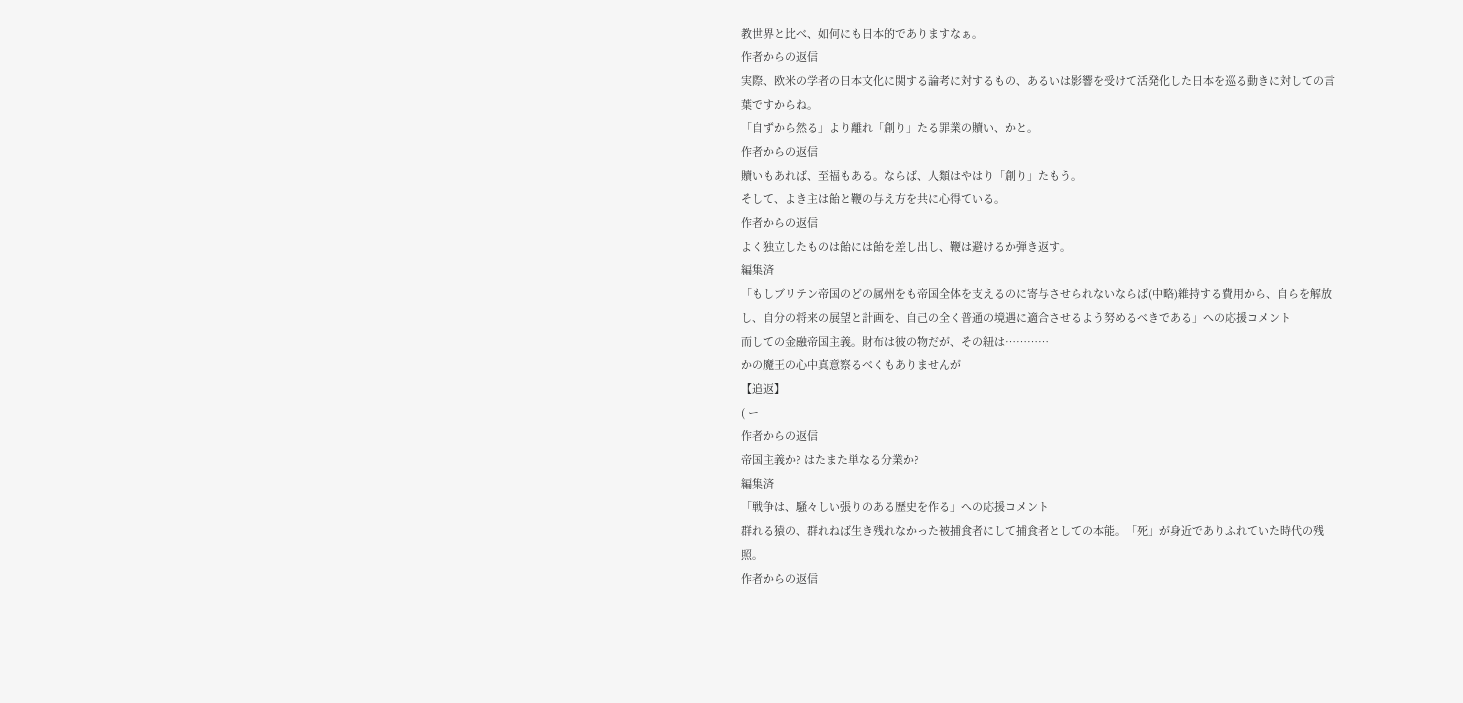教世界と比べ、如何にも日本的でありますなぁ。
作者からの返信
実際、欧米の学者の日本文化に関する論考に対するもの、あるいは影響を受けて活発化した日本を巡る動きに対しての言葉ですからね。
「自ずから然る」より離れ「創り」たる罪業の贖い、かと。
作者からの返信
贖いもあれば、至福もある。ならば、人類はやはり「創り」たもう。
そして、よき主は飴と鞭の与え方を共に心得ている。
作者からの返信
よく独立したものは飴には飴を差し出し、鞭は避けるか弾き返す。
編集済
「もしブリテン帝国のどの属州をも帝国全体を支えるのに寄与させられないならば(中略)維持する費用から、自らを解放し、自分の将来の展望と計画を、自己の全く普通の境遇に適合させるよう努めるべきである」への応援コメント
而しての金融帝国主義。財布は彼の物だが、その紐は…………
かの魔王の心中真意察るべくもありませんが
【追返】
( ー
作者からの返信
帝国主義か? はたまた単なる分業か?
編集済
「戦争は、騒々しい張りのある歴史を作る」への応援コメント
群れる猿の、群れねば生き残れなかった被捕食者にして捕食者としての本能。「死」が身近でありふれていた時代の残照。
作者からの返信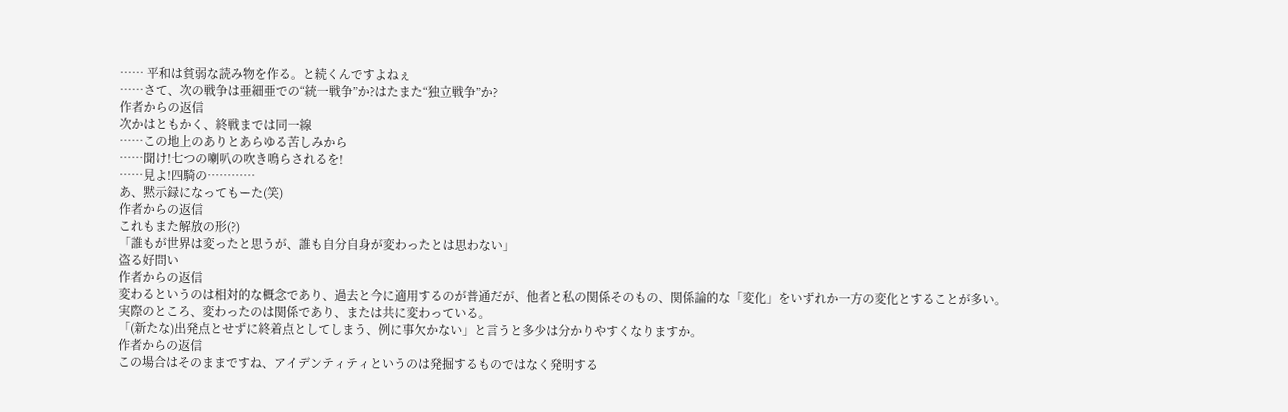…… 平和は貧弱な読み物を作る。と続くんですよねぇ
……さて、次の戦争は亜細亜での“統一戦争”か?はたまた“独立戦争”か?
作者からの返信
次かはともかく、終戦までは同一線
……この地上のありとあらゆる苦しみから
……聞け!七つの喇叭の吹き鳴らされるを!
……見よ!四騎の…………
あ、黙示録になってもーた(笑)
作者からの返信
これもまた解放の形(?)
「誰もが世界は変ったと思うが、誰も自分自身が変わったとは思わない」
盗る好問い
作者からの返信
変わるというのは相対的な概念であり、過去と今に適用するのが普通だが、他者と私の関係そのもの、関係論的な「変化」をいずれか一方の変化とすることが多い。
実際のところ、変わったのは関係であり、または共に変わっている。
「(新たな)出発点とせずに終着点としてしまう、例に事欠かない」と言うと多少は分かりやすくなりますか。
作者からの返信
この場合はそのままですね、アイデンティティというのは発掘するものではなく発明する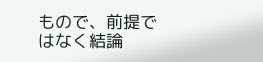もので、前提ではなく結論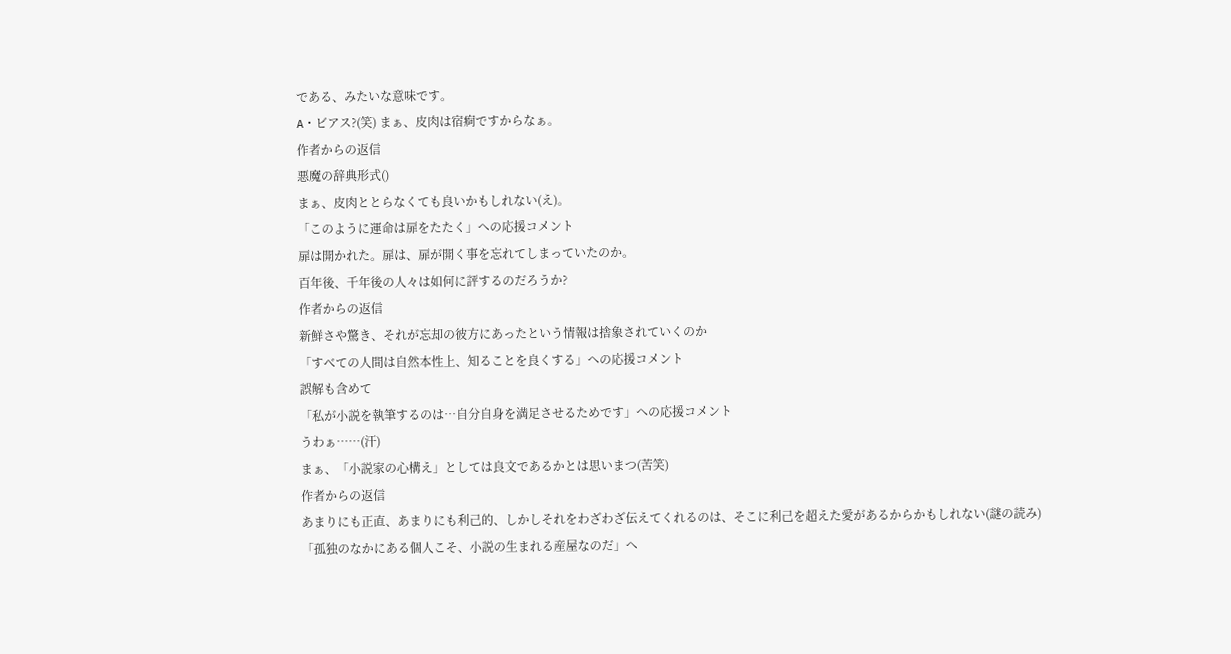である、みたいな意味です。
A・ビアス?(笑) まぁ、皮肉は宿痾ですからなぁ。
作者からの返信
悪魔の辞典形式()
まぁ、皮肉ととらなくても良いかもしれない(え)。
「このように運命は扉をたたく」への応援コメント
扉は開かれた。扉は、扉が開く事を忘れてしまっていたのか。
百年後、千年後の人々は如何に評するのだろうか?
作者からの返信
新鮮さや驚き、それが忘却の彼方にあったという情報は捨象されていくのか
「すべての人間は自然本性上、知ることを良くする」への応援コメント
誤解も含めて
「私が小説を執筆するのは…自分自身を満足させるためです」への応援コメント
うわぁ……(汗)
まぁ、「小説家の心構え」としては良文であるかとは思いまつ(苦笑)
作者からの返信
あまりにも正直、あまりにも利己的、しかしそれをわざわざ伝えてくれるのは、そこに利己を超えた愛があるからかもしれない(謎の読み)
「孤独のなかにある個人こそ、小説の生まれる産屋なのだ」へ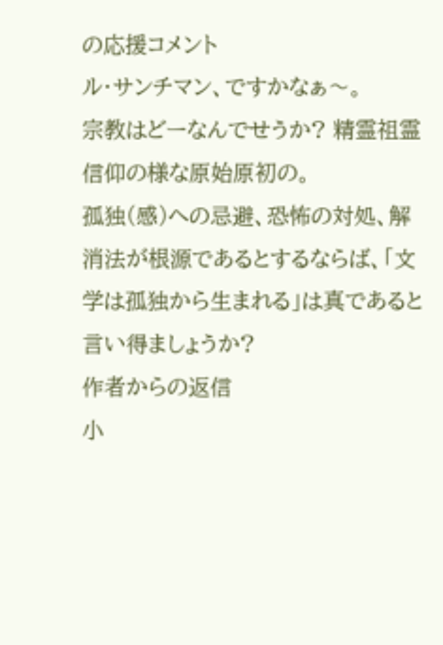の応援コメント
ル・サンチマン、ですかなぁ〜。
宗教はどーなんでせうか? 精霊祖霊信仰の様な原始原初の。
孤独(感)への忌避、恐怖の対処、解消法が根源であるとするならば、「文学は孤独から生まれる」は真であると言い得ましょうか?
作者からの返信
小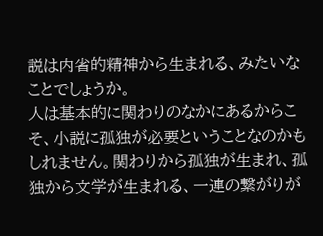説は内省的精神から生まれる、みたいなことでしょうか。
人は基本的に関わりのなかにあるからこそ、小説に孤独が必要ということなのかもしれません。関わりから孤独が生まれ、孤独から文学が生まれる、一連の繋がりが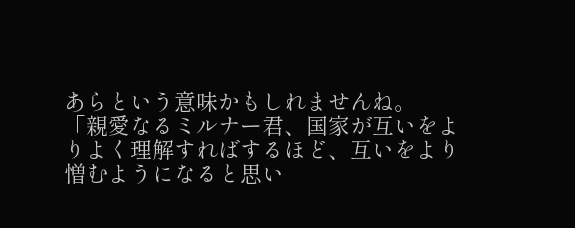あらという意味かもしれませんね。
「親愛なるミルナー君、国家が互いをよりよく理解すればするほど、互いをより憎むようになると思い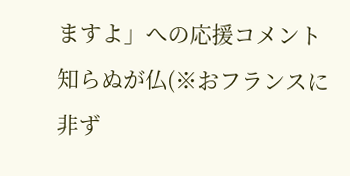ますよ」への応援コメント
知らぬが仏(※おフランスに非ず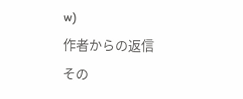w)
作者からの返信
その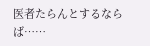医者たらんとするならば……